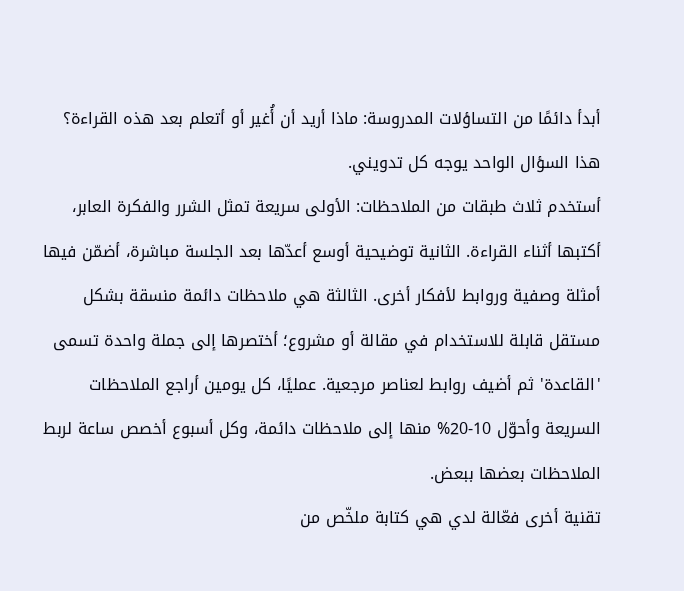أبدأ دائمًا من التساؤلات المدروسة: ماذا أريد أن أُغير أو أتعلم بعد هذه القراءة؟ هذا السؤال الواحد يوجه كل تدويني.
أستخدم ثلاث طبقات من الملاحظات: الأولى سريعة تمثل الشرر والفكرة العابر، أكتبها أثناء القراءة. الثانية توضيحية أوسع أعدّها بعد الجلسة مباشرة، أضمّن فيها أمثلة وصفية وروابط لأفكار أخرى. الثالثة هي ملاحظات دائمة منسقة بشكل مستقل قابلة للاستخدام في مقالة أو مشروع؛ أختصرها إلى جملة واحدة تسمى 'القاعدة' ثم أضيف روابط لعناصر مرجعية. عمليًا، كل يومين أراجع الملاحظات السريعة وأحوّل 10-20% منها إلى ملاحظات دائمة، وكل أسبوع أخصص ساعة لربط الملاحظات بعضها ببعض.
تقنية أخرى فعّالة لدي هي كتابة ملخّص من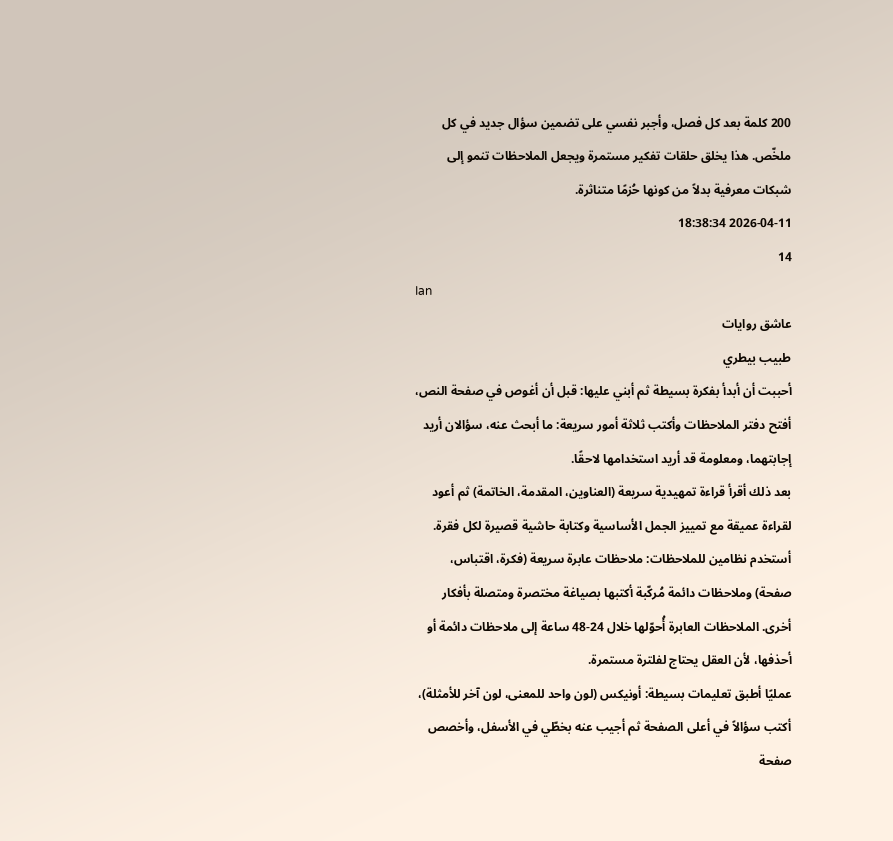200 كلمة بعد كل فصل، وأجبر نفسي على تضمين سؤال جديد في كل ملخّص. هذا يخلق حلقات تفكير مستمرة ويجعل الملاحظات تنمو إلى شبكات معرفية بدلاً من كونها حُزمًا متناثرة.
2026-04-11 18:38:34
14
Ian
عاشق روايات
طبيب بيطري
أحببت أن أبدأ بفكرة بسيطة ثم أبني عليها: قبل أن أغوص في صفحة النص، أفتح دفتر الملاحظات وأكتب ثلاثة أمور سريعة: ما أبحث عنه، سؤالان أريد إجابتهما، ومعلومة قد أريد استخدامها لاحقًا.
بعد ذلك أقرأ قراءة تمهيدية سريعة (العناوين، المقدمة، الخاتمة) ثم أعود لقراءة عميقة مع تمييز الجمل الأساسية وكتابة حاشية قصيرة لكل فقرة. أستخدم نظامين للملاحظات: ملاحظات عابرة سريعة (فكرة، اقتباس، صفحة) وملاحظات دائمة مُركّبة أكتبها بصياغة مختصرة ومتصلة بأفكار أخرى. الملاحظات العابرة أُحوّلها خلال 24-48 ساعة إلى ملاحظات دائمة أو أحذفها، لأن العقل يحتاج لفلترة مستمرة.
عمليًا أطبق تعليمات بسيطة: أونيكس (لون واحد للمعنى، لون آخر للأمثلة)، أكتب سؤالاً في أعلى الصفحة ثم أجيب عنه بخطّي في الأسفل، وأخصص صفحة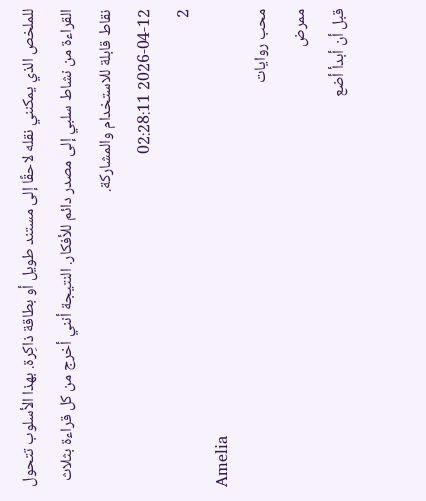للملخص الذي يمكنني نقله لاحقًا إلى مستند طويل أو بطاقة ذاكِرة. بهذا الأسلوب تتحول القراءة من نشاط سلبي إلى مصدر دائم للأفكار. النتيجة أنني أخرج من كل قراءة بثلاث نقاط قابلة للاستخدام والمشاركة.
2026-04-12 02:28:11
2
Amelia
محب روايات
ممرض
قبل أن أبدأ أضع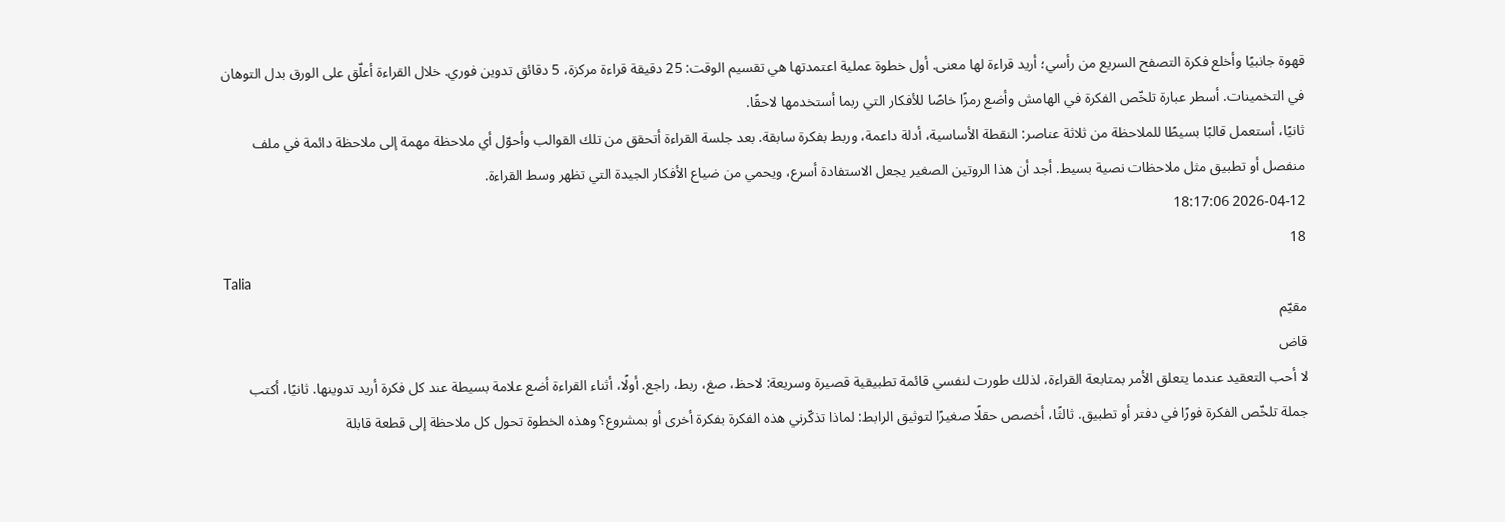قهوة جانبيًا وأخلع فكرة التصفح السريع من رأسي؛ أريد قراءة لها معنى. أول خطوة عملية اعتمدتها هي تقسيم الوقت: 25 دقيقة قراءة مركزة، 5 دقائق تدوين فوري. خلال القراءة أعلّق على الورق بدل التوهان في التخمينات. أسطر عبارة تلخّص الفكرة في الهامش وأضع رمزًا خاصًا للأفكار التي ربما أستخدمها لاحقًا.
ثانيًا، أستعمل قالبًا بسيطًا للملاحظة من ثلاثة عناصر: النقطة الأساسية، أدلة داعمة، وربط بفكرة سابقة. بعد جلسة القراءة أتحقق من تلك القوالب وأحوّل أي ملاحظة مهمة إلى ملاحظة دائمة في ملف منفصل أو تطبيق مثل ملاحظات نصية بسيط. أجد أن هذا الروتين الصغير يجعل الاستفادة أسرع، ويحمي من ضياع الأفكار الجيدة التي تظهر وسط القراءة.
2026-04-12 18:17:06
18
Talia
مقيّم
قاض
لا أحب التعقيد عندما يتعلق الأمر بمتابعة القراءة، لذلك طورت لنفسي قائمة تطبيقية قصيرة وسريعة: لاحظ، صغ، ربط، راجع. أولًا، أثناء القراءة أضع علامة بسيطة عند كل فكرة أريد تدوينها. ثانيًا، أكتب جملة تلخّص الفكرة فورًا في دفتر أو تطبيق. ثالثًا، أخصص حقلًا صغيرًا لتوثيق الرابط: لماذا تذكّرني هذه الفكرة بفكرة أخرى أو بمشروع؟ وهذه الخطوة تحول كل ملاحظة إلى قطعة قابلة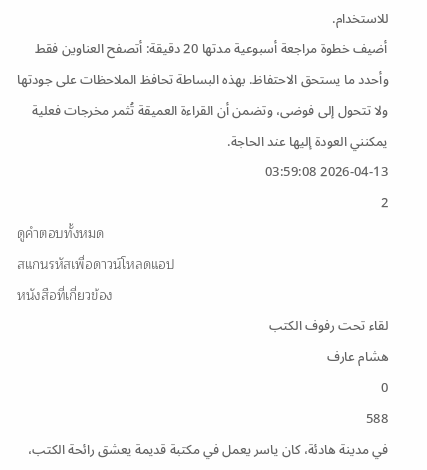للاستخدام.
أضيف خطوة مراجعة أسبوعية مدتها 20 دقيقة: أتصفح العناوين فقط وأحدد ما يستحق الاحتفاظ. بهذه البساطة تحافظ الملاحظات على جودتها ولا تتحول إلى فوضى، وتضمن أن القراءة العميقة تُثمر مخرجات فعلية يمكنني العودة إليها عند الحاجة.
2026-04-13 03:59:08
2
ดูคำตอบทั้งหมด
สแกนรหัสเพื่อดาวน์โหลดแอป
หนังสือที่เกี่ยวข้อง
لقاء تحت رفوف الكتب
هشام عارف
0
588
في مدينة هادئة، كان ياسر يعمل في مكتبة قديمة يعشق رائحة الكتب،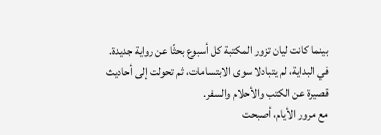بينما كانت ليان تزور المكتبة كل أسبوع بحثًا عن رواية جديدة. في البداية، لم يتبادلا سوى الابتسامات، ثم تحولت إلى أحاديث قصيرة عن الكتب والأحلام والسفر.
مع مرور الأيام، أصبحت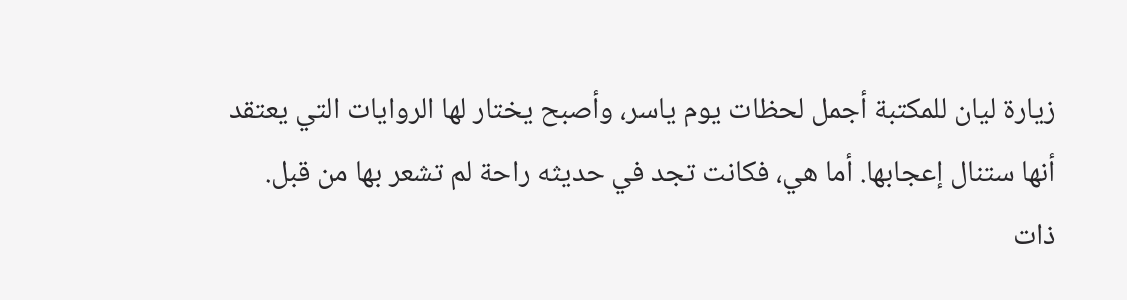زيارة ليان للمكتبة أجمل لحظات يوم ياسر، وأصبح يختار لها الروايات التي يعتقد أنها ستنال إعجابها. أما هي، فكانت تجد في حديثه راحة لم تشعر بها من قبل.
ذات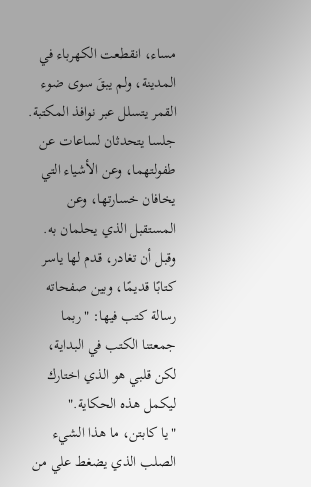مساء، انقطعت الكهرباء في المدينة، ولم يبقَ سوى ضوء القمر يتسلل عبر نوافذ المكتبة. جلسا يتحدثان لساعات عن طفولتهما، وعن الأشياء التي يخافان خسارتها، وعن المستقبل الذي يحلمان به.
وقبل أن تغادر، قدم لها ياسر كتابًا قديمًا، وبين صفحاته رسالة كتب فيها: "ربما جمعتنا الكتب في البداية، لكن قلبي هو الذي اختارك ليكمل هذه الحكاية."
"يا كابتن، ما هذا الشيء الصلب الذي يضغط علي من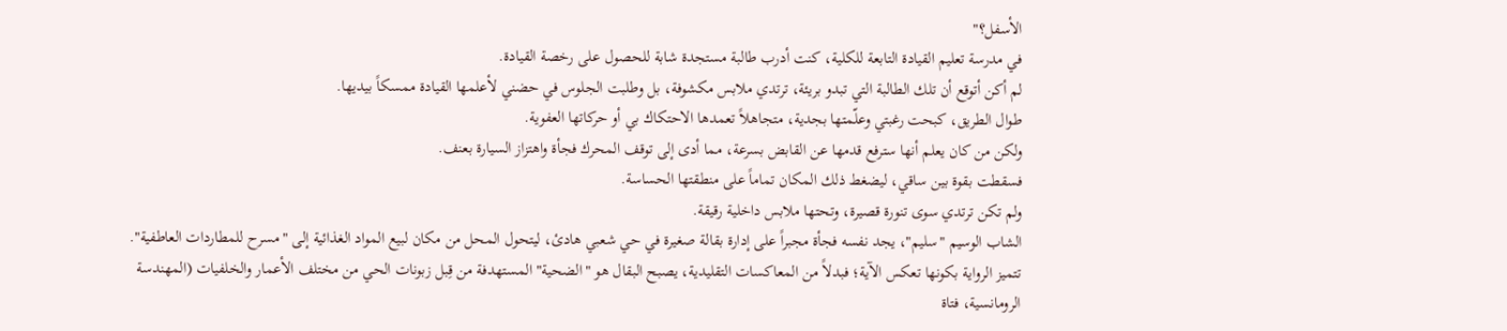الأسفل؟"
في مدرسة تعليم القيادة التابعة للكلية، كنت أدرب طالبة مستجدة شابة للحصول على رخصة القيادة.
لم أكن أتوقع أن تلك الطالبة التي تبدو بريئة، ترتدي ملابس مكشوفة، بل وطلبت الجلوس في حضني لأعلمها القيادة ممسكاً بيديها.
طوال الطريق، كبحت رغبتي وعلّمتها بجدية، متجاهلاً تعمدها الاحتكاك بي أو حركاتها العفوية.
ولكن من كان يعلم أنها سترفع قدمها عن القابض بسرعة، مما أدى إلى توقف المحرك فجأة واهتزاز السيارة بعنف.
فسقطت بقوة بين ساقي، ليضغط ذلك المكان تماماً على منطقتها الحساسة.
ولم تكن ترتدي سوى تنورة قصيرة، وتحتها ملابس داخلية رقيقة.
الشاب الوسيم "سليم"، يجد نفسه فجأة مجبراً على إدارة بقالة صغيرة في حي شعبي هادئ، ليتحول المحل من مكان لبيع المواد الغذائية إلى "مسرح للمطاردات العاطفية".
تتميز الرواية بكونها تعكس الآية؛ فبدلاً من المعاكسات التقليدية، يصبح البقال هو "الضحية" المستهدفة من قِبل زبونات الحي من مختلف الأعمار والخلفيات (المهندسة الرومانسية، فتاة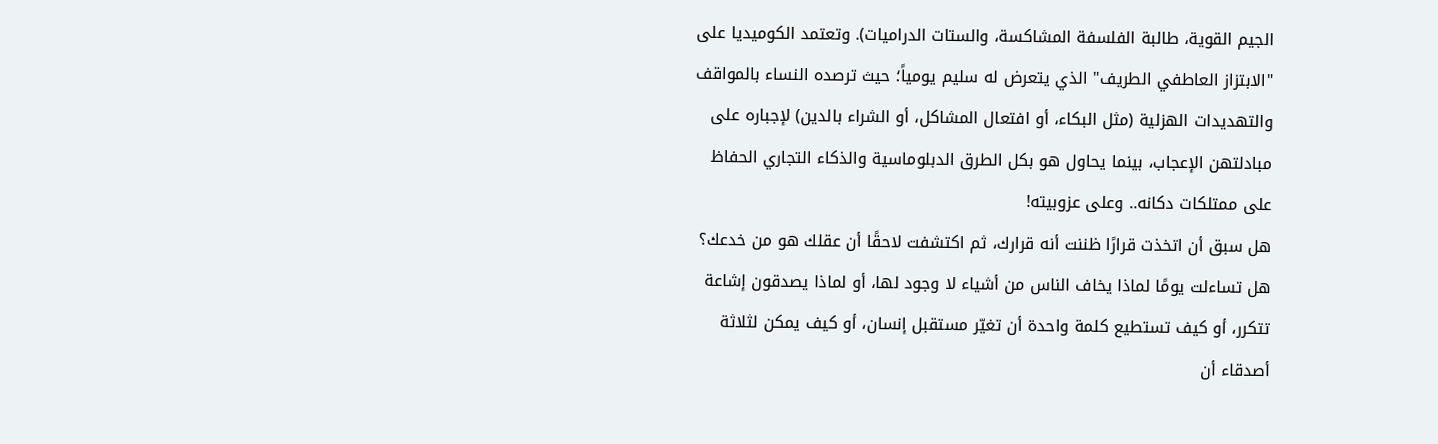الجيم القوية، طالبة الفلسفة المشاكسة، والستات الدراميات). وتعتمد الكوميديا على "الابتزاز العاطفي الطريف" الذي يتعرض له سليم يومياً؛ حيث ترصده النساء بالمواقف والتهديدات الهزلية (مثل البكاء، أو افتعال المشاكل، أو الشراء بالدين) لإجباره على مبادلتهن الإعجاب، بينما يحاول هو بكل الطرق الدبلوماسية والذكاء التجاري الحفاظ على ممتلكات دكانه.. وعلى عزوبيته!
هل سبق أن اتخذت قرارًا ظننت أنه قرارك، ثم اكتشفت لاحقًا أن عقلك هو من خدعك؟
هل تساءلت يومًا لماذا يخاف الناس من أشياء لا وجود لها، أو لماذا يصدقون إشاعة تتكرر، أو كيف تستطيع كلمة واحدة أن تغيّر مستقبل إنسان، أو كيف يمكن لثلاثة أصدقاء أن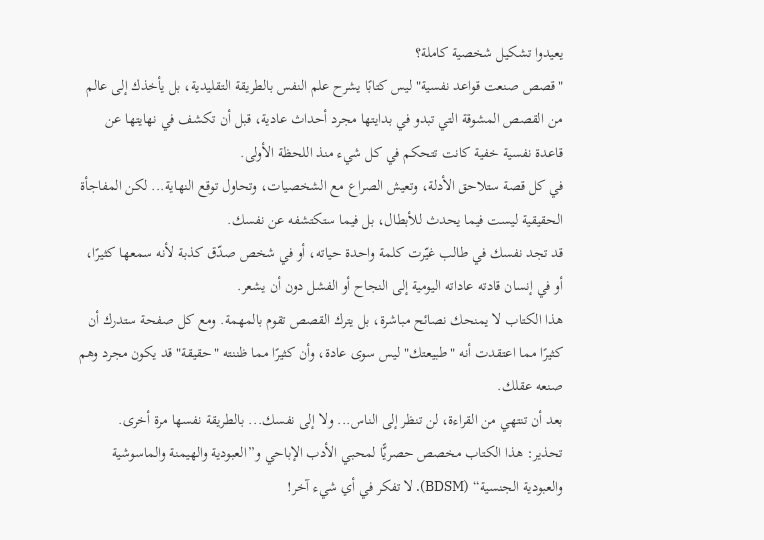يعيدوا تشكيل شخصية كاملة؟
"قصص صنعت قواعد نفسية" ليس كتابًا يشرح علم النفس بالطريقة التقليدية، بل يأخذك إلى عالم من القصص المشوقة التي تبدو في بدايتها مجرد أحداث عادية، قبل أن تكشف في نهايتها عن قاعدة نفسية خفية كانت تتحكم في كل شيء منذ اللحظة الأولى.
في كل قصة ستلاحق الأدلة، وتعيش الصراع مع الشخصيات، وتحاول توقع النهاية... لكن المفاجأة الحقيقية ليست فيما يحدث للأبطال، بل فيما ستكتشفه عن نفسك.
قد تجد نفسك في طالب غيّرت كلمة واحدة حياته، أو في شخص صدّق كذبة لأنه سمعها كثيرًا، أو في إنسان قادته عاداته اليومية إلى النجاح أو الفشل دون أن يشعر.
هذا الكتاب لا يمنحك نصائح مباشرة، بل يترك القصص تقوم بالمهمة. ومع كل صفحة ستدرك أن كثيرًا مما اعتقدت أنه "طبيعتك" ليس سوى عادة، وأن كثيرًا مما ظننته "حقيقة" قد يكون مجرد وهم صنعه عقلك.
بعد أن تنتهي من القراءة، لن تنظر إلى الناس... ولا إلى نفسك... بالطريقة نفسها مرة أخرى.
تحذير: هذا الكتاب مخصص حصريًّا لمحبي الأدب الإباحي و”العبودية والهيمنة والماسوشية والعبودية الجنسية“ (BDSM). لا تفكر في أي شيء آخر!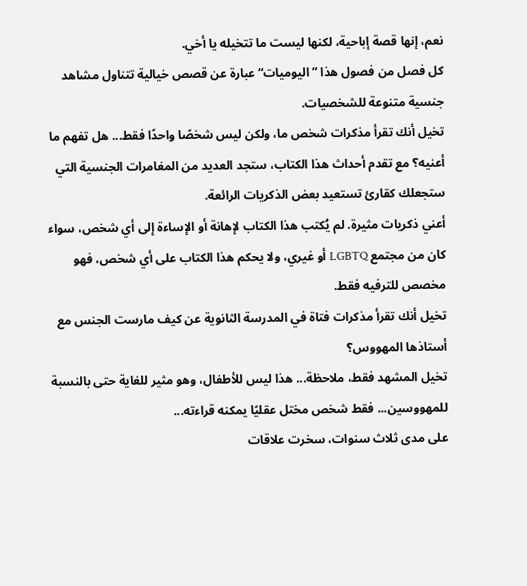نعم، إنها قصة إباحية، لكنها ليست ما تتخيله يا أخي.
كل فصل من فصول هذا ”اليوميات“ عبارة عن قصص خيالية تتناول مشاهد جنسية متنوعة للشخصيات.
تخيل أنك تقرأ مذكرات شخص ما، ولكن ليس شخصًا واحدًا فقط... هل تفهم ما أعنيه؟ مع تقدم أحداث هذا الكتاب، ستجد العديد من المغامرات الجنسية التي ستجعلك كقارئ تستعيد بعض الذكريات الرائعة.
أعني ذكريات مثيرة. لم يُكتب هذا الكتاب لإهانة أو الإساءة إلى أي شخص، سواء كان من مجتمع LGBTQ أو غيري، ولا يحكم هذا الكتاب على أي شخص، فهو مخصص للترفيه فقط.
تخيل أنك تقرأ مذكرات فتاة في المدرسة الثانوية عن كيف مارست الجنس مع أستاذها المهووس؟
تخيل المشهد فقط، ملاحظة... هذا ليس للأطفال، وهو مثير للغاية حتى بالنسبة للمهووسين... فقط شخص مختل عقليًا يمكنه قراءته...
على مدى ثلاث سنوات، سخرت علاقات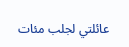عائلتي لجلب مئات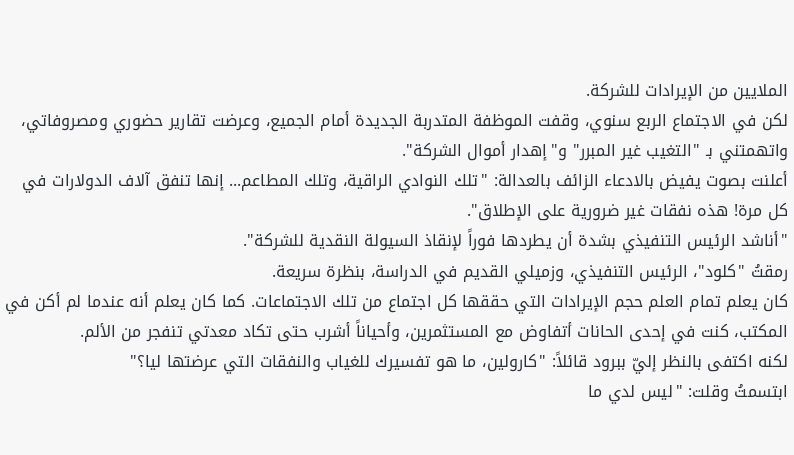الملايين من الإيرادات للشركة.
لكن في الاجتماع الربع سنوي، وقفت الموظفة المتدربة الجديدة أمام الجميع، وعرضت تقارير حضوري ومصروفاتي، واتهمتني بـ "التغيب غير المبرر" و"إهدار أموال الشركة".
أعلنت بصوت يفيض بالادعاء الزائف بالعدالة: "تلك النوادي الراقية، وتلك المطاعم... إنها تنفق آلاف الدولارات في كل مرة! هذه نفقات غير ضرورية على الإطلاق".
"أناشد الرئيس التنفيذي بشدة أن يطردها فوراً لإنقاذ السيولة النقدية للشركة".
رمقتُ "كلود"، الرئيس التنفيذي، وزميلي القديم في الدراسة، بنظرة سريعة.
كان يعلم تمام العلم حجم الإيرادات التي حققها كل اجتماع من تلك الاجتماعات. كما كان يعلم أنه عندما لم أكن في المكتب، كنت في إحدى الحانات أتفاوض مع المستثمرين، وأحياناً أشرب حتى تكاد معدتي تنفجر من الألم.
لكنه اكتفى بالنظر إليّ ببرود قائلاً: "كارولين، ما هو تفسيرك للغياب والنفقات التي عرضتها ليا؟"
ابتسمتُ وقلت: "ليس لدي ما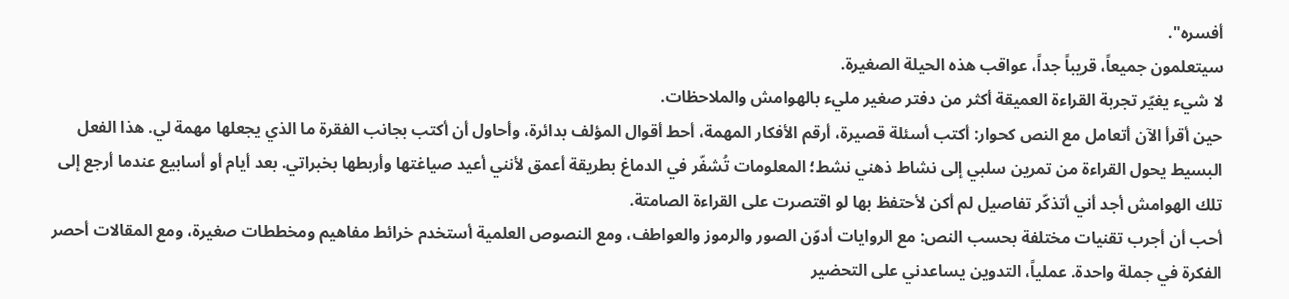أفسره".
سيتعلمون جميعاً، قريباً جداً، عواقب هذه الحيلة الصغيرة.
لا شيء يغيّر تجربة القراءة العميقة أكثر من دفتر صغير مليء بالهوامش والملاحظات.
حين أقرأ الآن أتعامل مع النص كحوار: أكتب أسئلة قصيرة، أرقم الأفكار المهمة، أحط أقوال المؤلف بدائرة، وأحاول أن أكتب بجانب الفقرة ما الذي يجعلها مهمة لي. هذا الفعل البسيط يحول القراءة من تمرين سلبي إلى نشاط ذهني نشط؛ المعلومات تُشفّر في الدماغ بطريقة أعمق لأنني أعيد صياغتها وأربطها بخبراتي. بعد أيام أو أسابيع عندما أرجع إلى تلك الهوامش أجد أني أتذكّر تفاصيل لم أكن لأحتفظ بها لو اقتصرت على القراءة الصامتة.
أحب أن أجرب تقنيات مختلفة بحسب النص: مع الروايات أدوّن الصور والرموز والعواطف، ومع النصوص العلمية أستخدم خرائط مفاهيم ومخططات صغيرة، ومع المقالات أحصر الفكرة في جملة واحدة. عملياً، التدوين يساعدني على التحضير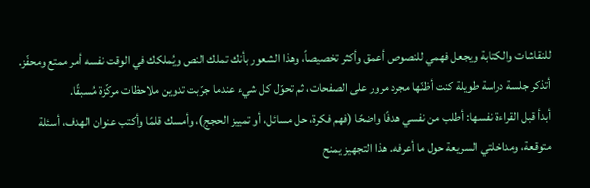للنقاشات والكتابة ويجعل فهمي للنصوص أعمق وأكثر تخصيصاً، وهذا الشعور بأنك تملك النص ويُملكك في الوقت نفسه أمر ممتع ومحفّز.
أتذكر جلسة دراسة طويلة كنت أظنّها مجرد مرور على الصفحات، ثم تحوّل كل شيء عندما جرّبت تدوين ملاحظات مركّزة مُسبقًا.
أبدأ قبل القراءة نفسها: أطلب من نفسي هدفًا واضحًا (فهم فكرة، حل مسائل، أو تمييز الحجج)، وأمسك قلمًا وأكتب عنوان الهدف، أسئلة متوقعة، ومداخلتي السريعة حول ما أعرفه. هذا التجهيز يمنح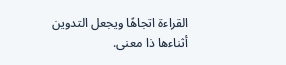القراءة اتجاهًا ويجعل التدوين أثناءها ذا معنى.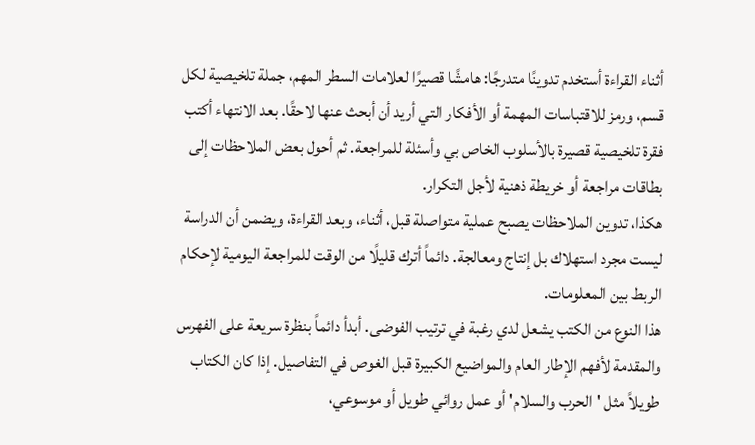أثناء القراءة أستخدم تدوينًا متدرجًا: هامشًا قصيرًا لعلامات السطر المهم، جملة تلخيصية لكل قسم، ورمز للاقتباسات المهمة أو الأفكار التي أريد أن أبحث عنها لاحقًا. بعد الانتهاء أكتب فقرة تلخيصية قصيرة بالأسلوب الخاص بي وأسئلة للمراجعة. ثم أحول بعض الملاحظات إلى بطاقات مراجعة أو خريطة ذهنية لأجل التكرار.
هكذا، تدوين الملاحظات يصبح عملية متواصلة قبل، أثناء، وبعد القراءة، ويضمن أن الدراسة ليست مجرد استهلاك بل إنتاج ومعالجة. دائماً أترك قليلًا من الوقت للمراجعة اليومية لإحكام الربط بين المعلومات.
هذا النوع من الكتب يشعل لدي رغبة في ترتيب الفوضى. أبدأ دائماً بنظرة سريعة على الفهرس والمقدمة لأفهم الإطار العام والمواضيع الكبيرة قبل الغوص في التفاصيل. إذا كان الكتاب طويلاً مثل 'الحرب والسلام' أو عمل روائي طويل أو موسوعي،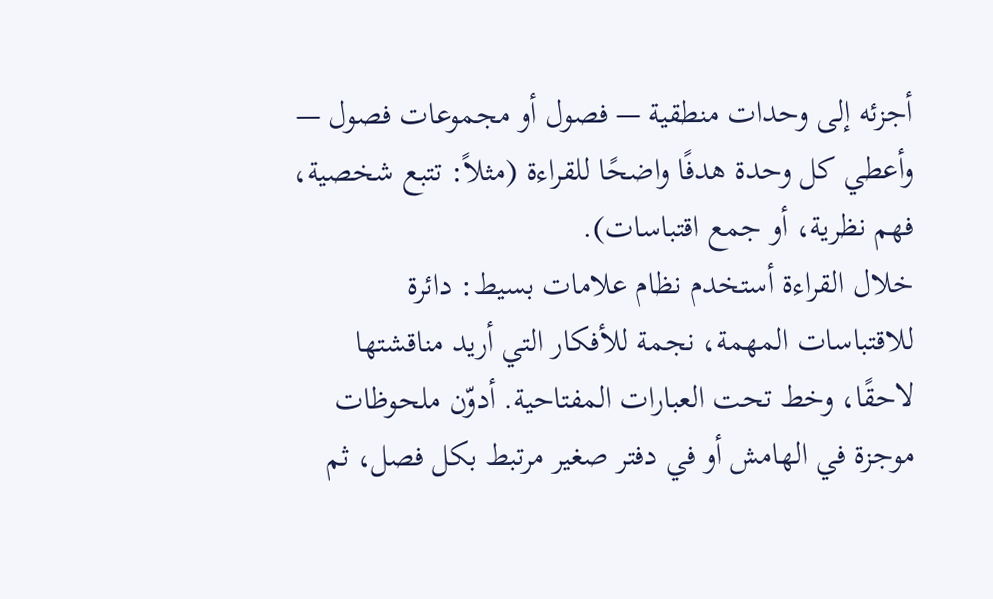أجزئه إلى وحدات منطقية — فصول أو مجموعات فصول — وأعطي كل وحدة هدفًا واضحًا للقراءة (مثلاً: تتبع شخصية، فهم نظرية، أو جمع اقتباسات).
خلال القراءة أستخدم نظام علامات بسيط: دائرة للاقتباسات المهمة، نجمة للأفكار التي أريد مناقشتها لاحقًا، وخط تحت العبارات المفتاحية. أدوّن ملحوظات موجزة في الهامش أو في دفتر صغير مرتبط بكل فصل، ثم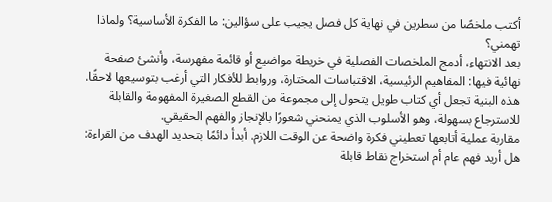أكتب ملخصًا من سطرين في نهاية كل فصل يجيب على سؤالين: ما الفكرة الأساسية؟ ولماذا تهمني؟
بعد الانتهاء، أدمج الملخصات الفصلية في خريطة مواضيع أو قائمة مفهرسة، وأنشئ صفحة نهائية فيها: المفاهيم الرئيسية، الاقتباسات المختارة، وروابط للأفكار التي أرغب بتوسيعها لاحقًا. هذه البنية تجعل أي كتاب طويل يتحول إلى مجموعة من القطع الصغيرة المفهومة والقابلة للاسترجاع بسهولة، وهو الأسلوب الذي يمنحني شعورًا بالإنجاز والفهم الحقيقي.
مقاربة عملية أتابعها تعطيني فكرة واضحة عن الوقت اللازم. أبدأ دائمًا بتحديد الهدف من القراءة: هل أريد فهم عام أم استخراج نقاط قابلة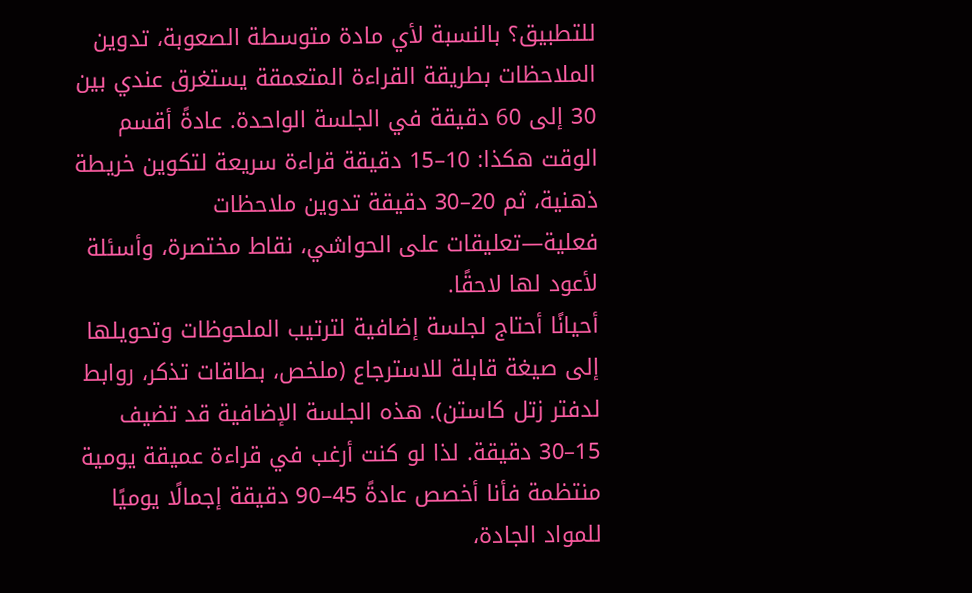للتطبيق؟ بالنسبة لأي مادة متوسطة الصعوبة، تدوين الملاحظات بطريقة القراءة المتعمقة يستغرق عندي بين 30 إلى 60 دقيقة في الجلسة الواحدة. عادةً أقسم الوقت هكذا: 10–15 دقيقة قراءة سريعة لتكوين خريطة ذهنية، ثم 20–30 دقيقة تدوين ملاحظات فعلية—تعليقات على الحواشي، نقاط مختصرة، وأسئلة لأعود لها لاحقًا.
أحيانًا أحتاج لجلسة إضافية لترتيب الملحوظات وتحويلها إلى صيغة قابلة للاسترجاع (ملخص، بطاقات تذكر، روابط لدفتر زتل كاستن). هذه الجلسة الإضافية قد تضيف 15–30 دقيقة. لذا لو كنت أرغب في قراءة عميقة يومية منتظمة فأنا أخصص عادةً 45–90 دقيقة إجمالًا يوميًا للمواد الجادة،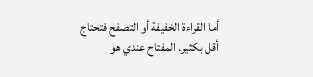أما القراءة الخفيفة أو التصفح فتحتاج أقل بكثير. المفتاح عندي هو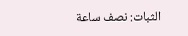الثبات: نصف ساعة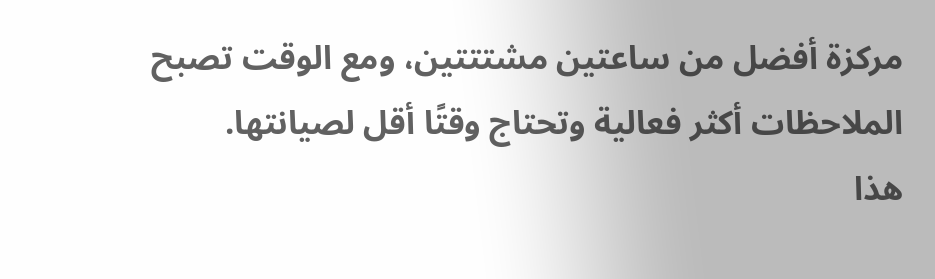مركزة أفضل من ساعتين مشتتتين، ومع الوقت تصبح الملاحظات أكثر فعالية وتحتاج وقتًا أقل لصيانتها.
هذا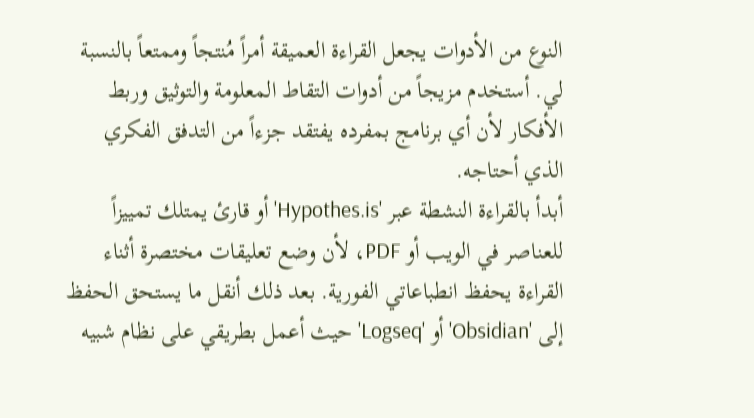النوع من الأدوات يجعل القراءة العميقة أمراً مُنتجاً وممتعاً بالنسبة لي. أستخدم مزيجاً من أدوات التقاط المعلومة والتوثيق وربط الأفكار لأن أي برنامج بمفرده يفتقد جزءاً من التدفق الفكري الذي أحتاجه.
أبدأ بالقراءة النشطة عبر 'Hypothes.is' أو قارئ يمتلك تمييزاً للعناصر في الويب أو PDF، لأن وضع تعليقات مختصرة أثناء القراءة يحفظ انطباعاتي الفورية. بعد ذلك أنقل ما يستحق الحفظ إلى 'Obsidian' أو 'Logseq' حيث أعمل بطريقي على نظام شبيه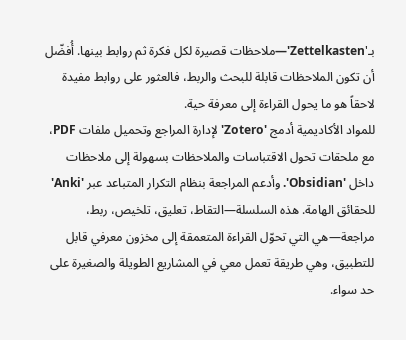بـ'Zettelkasten'—ملاحظات قصيرة لكل فكرة ثم روابط بينها. أُفضّل أن تكون الملاحظات قابلة للبحث والربط، فالعثور على روابط مفيدة لاحقاً هو ما يحول القراءة إلى معرفة حية.
للمواد الأكاديمية أدمج 'Zotero' لإدارة المراجع وتحميل ملفات PDF، مع ملحقات تحول الاقتباسات والملاحظات بسهولة إلى ملاحظات داخل 'Obsidian'. وأدعم المراجعة بنظام التكرار المتباعد عبر 'Anki' للحقائق الهامة. هذه السلسلة—التقاط، تعليق، تلخيص، ربط، مراجعة—هي التي تحوّل القراءة المتعمقة إلى مخزون معرفي قابل للتطبيق، وهي طريقة تعمل معي في المشاريع الطويلة والصغيرة على حد سواء.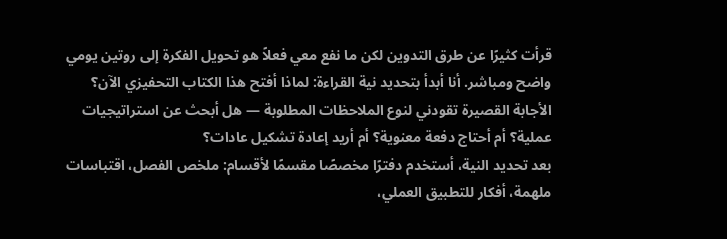قرأت كثيرًا عن طرق التدوين لكن ما نفع معي فعلاً هو تحويل الفكرة إلى روتين يومي واضح ومباشر. أنا أبدأ بتحديد نية القراءة: لماذا أفتح هذا الكتاب التحفيزي الآن؟ الأجابة القصيرة تقودني لنوع الملاحظات المطلوبة — هل أبحث عن استراتيجيات عملية؟ أم أحتاج دفعة معنوية؟ أم أريد إعادة تشكيل عادات؟
بعد تحديد النية، أستخدم دفترًا مخصصًا مقسمًا لأقسام: ملخص الفصل، اقتباسات ملهمة، أفكار للتطبيق العملي،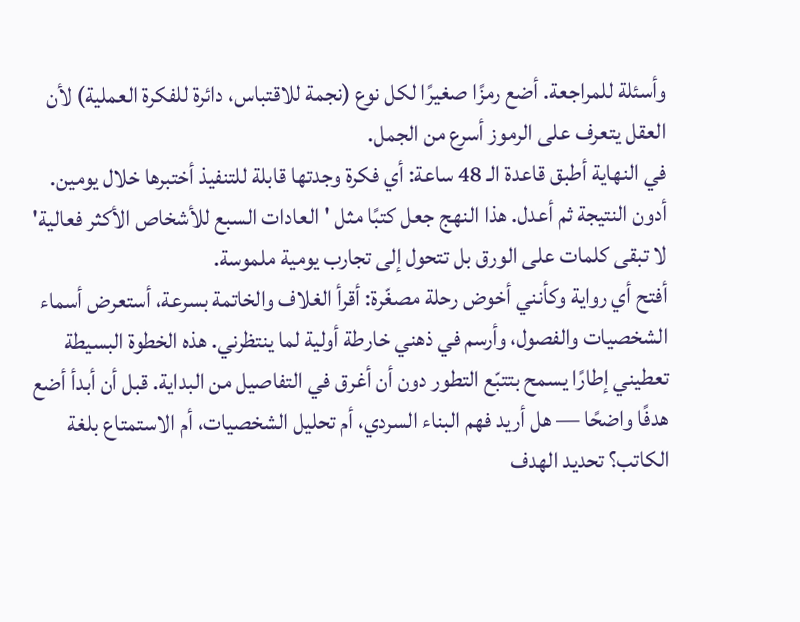وأسئلة للمراجعة. أضع رمزًا صغيرًا لكل نوع (نجمة للاقتباس، دائرة للفكرة العملية) لأن العقل يتعرف على الرموز أسرع من الجمل.
في النهاية أطبق قاعدة الـ 48 ساعة: أي فكرة وجدتها قابلة للتنفيذ أختبرها خلال يومين. أدون النتيجة ثم أعدل. هذا النهج جعل كتبًا مثل 'العادات السبع للأشخاص الأكثر فعالية' لا تبقى كلمات على الورق بل تتحول إلى تجارب يومية ملموسة.
أفتح أي رواية وكأنني أخوض رحلة مصغّرة: أقرأ الغلاف والخاتمة بسرعة، أستعرض أسماء الشخصيات والفصول، وأرسم في ذهني خارطة أولية لما ينتظرني. هذه الخطوة البسيطة تعطيني إطارًا يسمح بتتبّع التطور دون أن أغرق في التفاصيل من البداية. قبل أن أبدأ أضع هدفًا واضحًا — هل أريد فهم البناء السردي، أم تحليل الشخصيات، أم الاستمتاع بلغة الكاتب؟ تحديد الهدف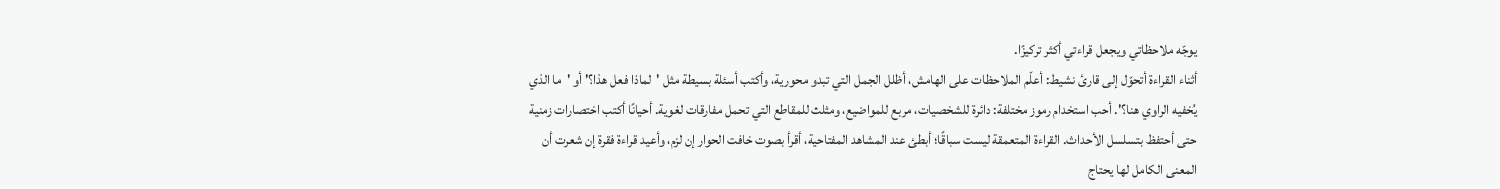يوجّه ملاحظاتي ويجعل قراءتي أكثر تركيزًا.
أثناء القراءة أتحوّل إلى قارئ نشيط: أعلّم الملاحظات على الهامش، أظلل الجمل التي تبدو محورية، وأكتب أسئلة بسيطة مثل 'لماذا فعل هذا؟' أو 'ما الذي يُخفيه الراوي هنا؟'. أحب استخدام رموز مختلفة: دائرة للشخصيات، مربع للمواضيع، ومثلث للمقاطع التي تحمل مفارقات لغوية. أحيانًا أكتب اختصارات زمنية حتى أحتفظ بتسلسل الأحداث. القراءة المتعمقة ليست سباقًا؛ أبطئ عند المشاهد المفتاحية، أقرأ بصوت خافت الحوار إن لزم، وأعيد قراءة فقرة إن شعرت أن المعنى الكامل لها يحتاج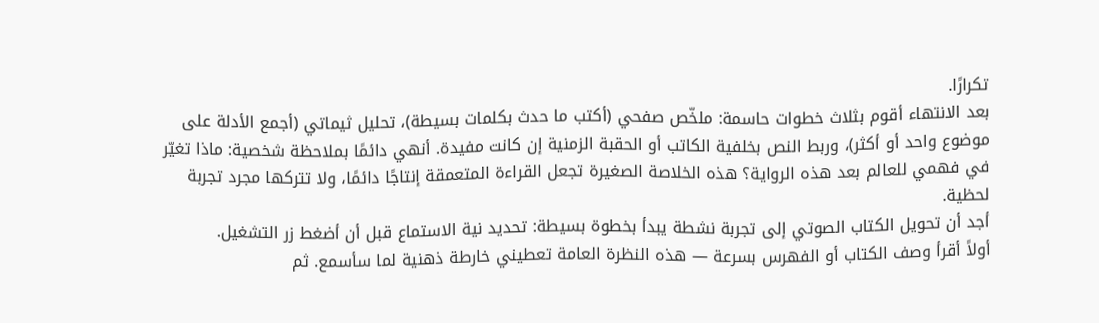تكرارًا.
بعد الانتهاء أقوم بثلاث خطوات حاسمة: ملخّص صفحي (أكتب ما حدث بكلمات بسيطة)، تحليل ثيماتي (أجمع الأدلة على موضوع واحد أو أكثر)، وربط النص بخلفية الكاتب أو الحقبة الزمنية إن كانت مفيدة. أنهي دائمًا بملاحظة شخصية: ماذا تغيّر في فهمي للعالم بعد هذه الرواية؟ هذه الخلاصة الصغيرة تجعل القراءة المتعمقة إنتاجًا دائمًا، ولا تتركها مجرد تجربة لحظية.
أجد أن تحويل الكتاب الصوتي إلى تجربة نشطة يبدأ بخطوة بسيطة: تحديد نية الاستماع قبل أن أضغط زر التشغيل.
أولاً أقرأ وصف الكتاب أو الفهرس بسرعة — هذه النظرة العامة تعطيني خارطة ذهنية لما سأسمع. ثم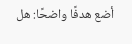أضع هدفًا واضحًا: هل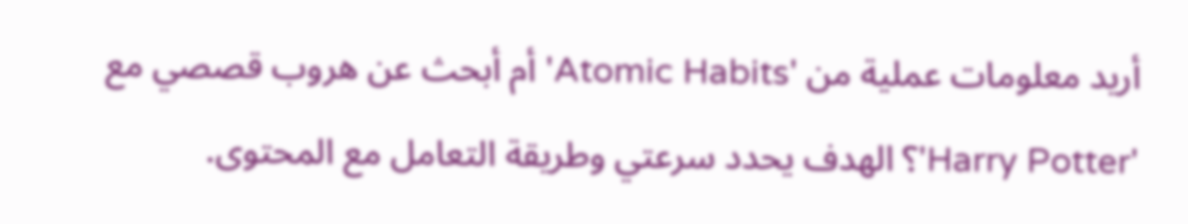أريد معلومات عملية من 'Atomic Habits' أم أبحث عن هروب قصصي مع 'Harry Potter'؟ الهدف يحدد سرعتي وطريقة التعامل مع المحتوى.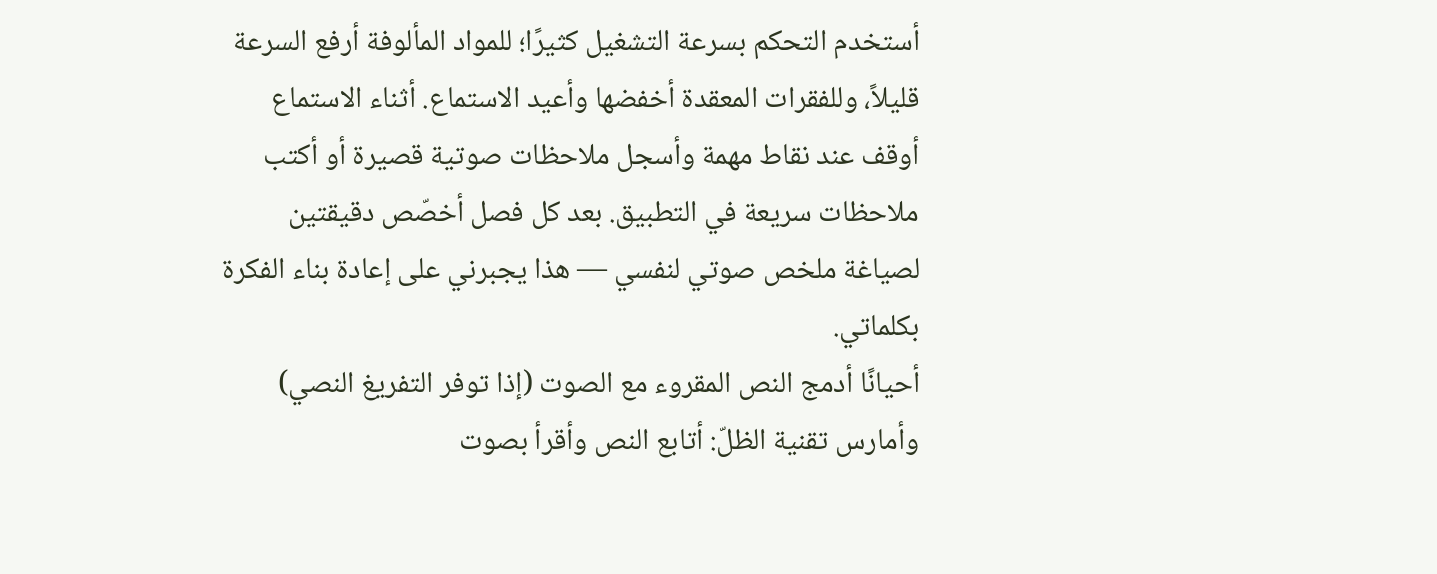أستخدم التحكم بسرعة التشغيل كثيرًا؛ للمواد المألوفة أرفع السرعة قليلاً، وللفقرات المعقدة أخفضها وأعيد الاستماع. أثناء الاستماع أوقف عند نقاط مهمة وأسجل ملاحظات صوتية قصيرة أو أكتب ملاحظات سريعة في التطبيق. بعد كل فصل أخصّص دقيقتين لصياغة ملخص صوتي لنفسي — هذا يجبرني على إعادة بناء الفكرة بكلماتي.
أحيانًا أدمج النص المقروء مع الصوت (إذا توفر التفريغ النصي) وأمارس تقنية الظلّ: أتابع النص وأقرأ بصوت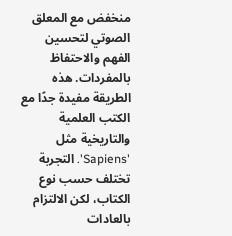منخفض مع المعلق الصوتي لتحسين الفهم والاحتفاظ بالمفردات. هذه الطريقة مفيدة جدًا مع الكتب العلمية والتاريخية مثل 'Sapiens'. التجربة تختلف حسب نوع الكتاب، لكن الالتزام بالعادات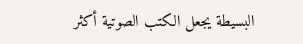البسيطة يجعل الكتب الصوتية أكثر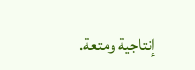إنتاجية ومتعة.